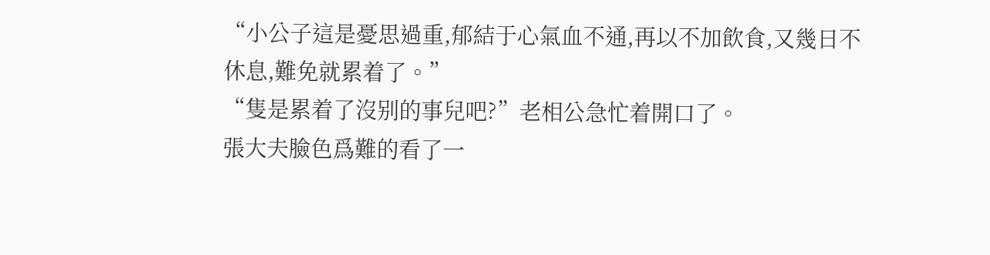“小公子這是憂思過重,郁結于心氣血不通,再以不加飲食,又幾日不休息,難免就累着了。”
“隻是累着了沒别的事兒吧?”老相公急忙着開口了。
張大夫臉色爲難的看了一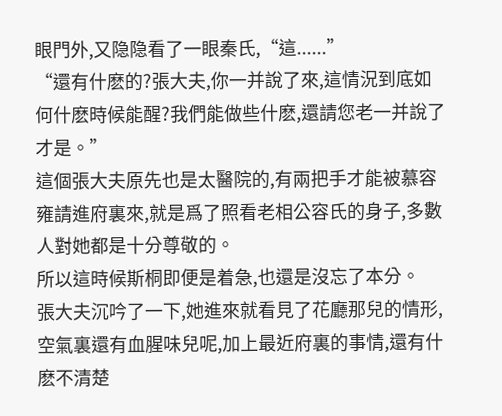眼門外,又隐隐看了一眼秦氏,“這......”
“還有什麽的?張大夫,你一并說了來,這情況到底如何什麽時候能醒?我們能做些什麽,還請您老一并說了才是。”
這個張大夫原先也是太醫院的,有兩把手才能被慕容雍請進府裏來,就是爲了照看老相公容氏的身子,多數人對她都是十分尊敬的。
所以這時候斯桐即便是着急,也還是沒忘了本分。
張大夫沉吟了一下,她進來就看見了花廳那兒的情形,空氣裏還有血腥味兒呢,加上最近府裏的事情,還有什麽不清楚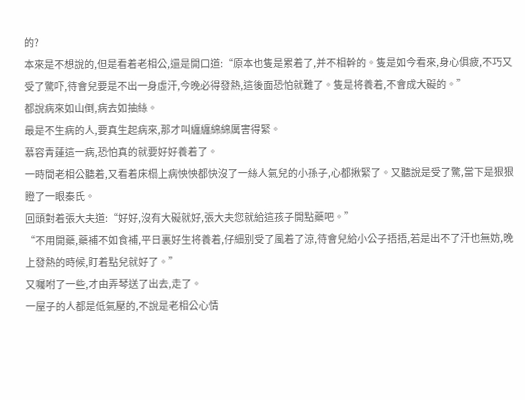的?
本來是不想說的,但是看着老相公,還是開口道:“原本也隻是累着了,并不相幹的。隻是如今看來,身心俱疲,不巧又受了驚吓,待會兒要是不出一身虛汗,今晚必得發熱,這後面恐怕就難了。隻是将養着,不會成大礙的。”
都說病來如山倒,病去如抽絲。
最是不生病的人,要真生起病來,那才叫纏纏綿綿厲害得緊。
慕容青蓮這一病,恐怕真的就要好好養着了。
一時間老相公聽着,又看着床榻上病怏怏都快沒了一絲人氣兒的小孫子,心都揪緊了。又聽說是受了驚,當下是狠狠瞪了一眼秦氏。
回頭對着張大夫道:“好好,沒有大礙就好,張大夫您就給這孩子開點藥吧。”
“不用開藥,藥補不如食補,平日裏好生将養着,仔細别受了風着了涼,待會兒給小公子捂捂,若是出不了汗也無妨,晚上發熱的時候,盯着點兒就好了。”
又囑咐了一些,才由弄琴送了出去,走了。
一屋子的人都是低氣壓的,不說是老相公心情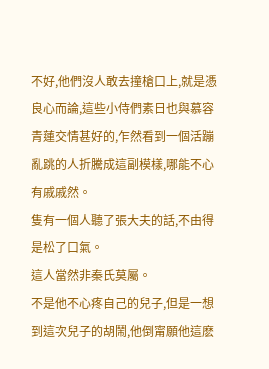不好,他們沒人敢去撞槍口上,就是憑良心而論,這些小侍們素日也與慕容青蓮交情甚好的,乍然看到一個活蹦亂跳的人折騰成這副模樣,哪能不心有戚戚然。
隻有一個人聽了張大夫的話,不由得是松了口氣。
這人當然非秦氏莫屬。
不是他不心疼自己的兒子,但是一想到這次兒子的胡鬧,他倒甯願他這麽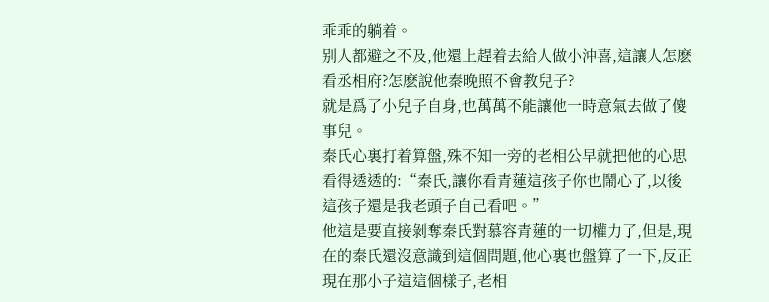乖乖的躺着。
别人都避之不及,他還上趕着去給人做小沖喜,這讓人怎麽看丞相府?怎麽說他秦晚照不會教兒子?
就是爲了小兒子自身,也萬萬不能讓他一時意氣去做了傻事兒。
秦氏心裏打着算盤,殊不知一旁的老相公早就把他的心思看得透透的:“秦氏,讓你看青蓮這孩子你也鬧心了,以後這孩子還是我老頭子自己看吧。”
他這是要直接剝奪秦氏對慕容青蓮的一切權力了,但是,現在的秦氏還沒意識到這個問題,他心裏也盤算了一下,反正現在那小子這這個樣子,老相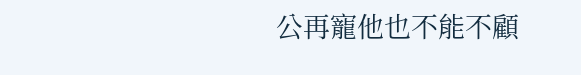公再寵他也不能不顧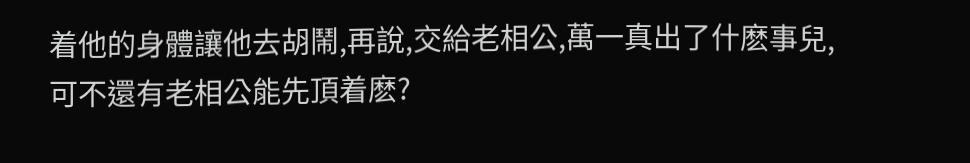着他的身體讓他去胡鬧,再說,交給老相公,萬一真出了什麽事兒,可不還有老相公能先頂着麽?